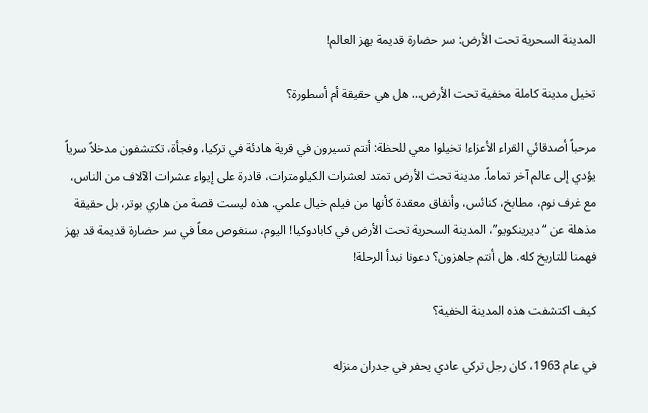المدينة السحرية تحت الأرض: سر حضارة قديمة يهز العالم!

تخيل مدينة كاملة مخفية تحت الأرض… هل هي حقيقة أم أسطورة؟

مرحباً أصدقائي القراء الأعزاء! تخيلوا معي للحظة: أنتم تسيرون في قرية هادئة في تركيا، وفجأة، تكتشفون مدخلاً سرياً يؤدي إلى عالم آخر تماماً. مدينة تحت الأرض تمتد لعشرات الكيلومترات، قادرة على إيواء عشرات الآلاف من الناس، مع غرف نوم، مطابخ، كنائس، وأنفاق معقدة كأنها من فيلم خيال علمي. هذه ليست قصة من هاري بوتر، بل حقيقة مذهلة عن “ديرينكويو”، المدينة السحرية تحت الأرض في كابادوكيا! اليوم، سنغوص معاً في سر حضارة قديمة قد يهز فهمنا للتاريخ كله. هل أنتم جاهزون؟ دعونا نبدأ الرحلة!

كيف اكتشفت هذه المدينة الخفية؟

في عام 1963، كان رجل تركي عادي يحفر في جدران منزله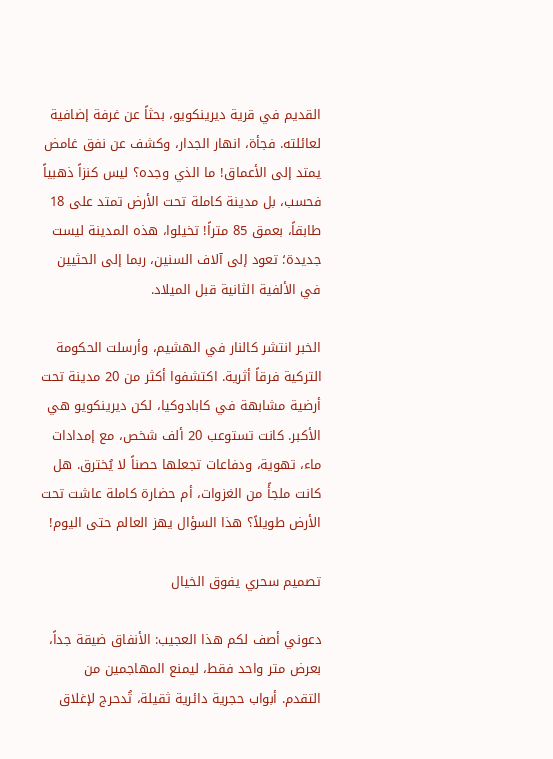القديم في قرية ديرينكويو، بحثاً عن غرفة إضافية لعائلته. فجأة، انهار الجدار، وكشف عن نفق غامض يمتد إلى الأعماق! ما الذي وجده؟ ليس كنزاً ذهبياً فحسب، بل مدينة كاملة تحت الأرض تمتد على 18 طابقاً، بعمق 85 متراً! تخيلوا، هذه المدينة ليست جديدة؛ تعود إلى آلاف السنين، ربما إلى الحثيين في الألفية الثانية قبل الميلاد.

الخبر انتشر كالنار في الهشيم، وأرسلت الحكومة التركية فرقاً أثرية. اكتشفوا أكثر من 20 مدينة تحت أرضية مشابهة في كابادوكيا، لكن ديرينكويو هي الأكبر. كانت تستوعب 20 ألف شخص، مع إمدادات ماء، تهوية، ودفاعات تجعلها حصناً لا يُخترق. هل كانت ملجأً من الغزوات، أم حضارة كاملة عاشت تحت الأرض طويلاً؟ هذا السؤال يهز العالم حتى اليوم!

تصميم سحري يفوق الخيال

دعوني أصف لكم هذا العجيب: الأنفاق ضيقة جداً، بعرض متر واحد فقط، ليمنع المهاجمين من التقدم. أبواب حجرية دائرية ثقيلة، تُدحرج لإغلاق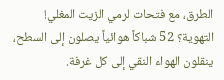الطرق، مع فتحات لرمي الزيت المغلي! التهوية؟ 52 شباكاً هوائياً يصلون إلى السطح، ينقلون الهواء النقي إلى كل غرفة.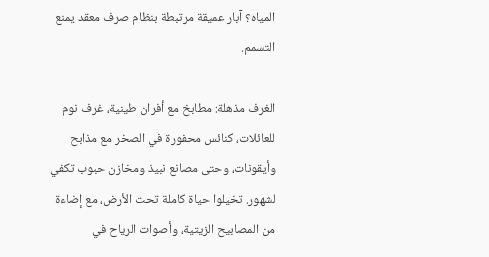المياه؟ آبار عميقة مرتبطة بنظام صرف معقد يمنع التسمم.

الغرف مذهلة: مطابخ مع أفران طينية، غرف نوم للعائلات، كنائس محفورة في الصخر مع مذابح وأيقونات، وحتى مصانع نبيذ ومخازن حبوب تكفي لشهور. تخيلوا حياة كاملة تحت الأرض، مع إضاءة من المصابيح الزيتية، وأصوات الرياح في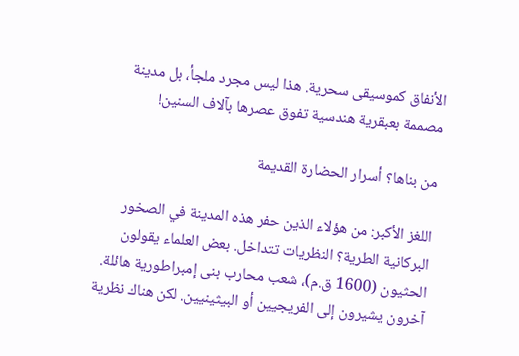الأنفاق كموسيقى سحرية. هذا ليس مجرد ملجأ، بل مدينة مصممة بعبقرية هندسية تفوق عصرها بآلاف السنين!

من بناها؟ أسرار الحضارة القديمة

اللغز الأكبر: من هؤلاء الذين حفر هذه المدينة في الصخور البركانية الطرية؟ النظريات تتداخل. بعض العلماء يقولون الحثيون (1600 ق.م)، شعب محارب بنى إمبراطورية هائلة. آخرون يشيرون إلى الفريجيين أو البيثينيين. لكن هناك نظرية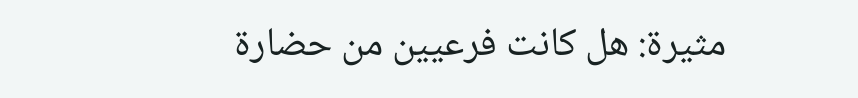مثيرة: هل كانت فرعيين من حضارة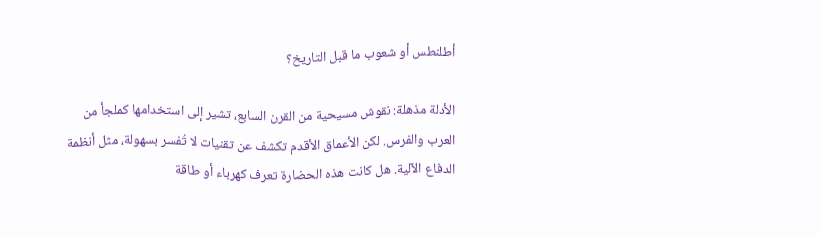أطلنطس أو شعوب ما قبل التاريخ؟

الأدلة مذهلة: نقوش مسيحية من القرن السابع، تشير إلى استخدامها كملجأ من العرب والفرس. لكن الأعماق الأقدم تكشف عن تقنيات لا تُفسر بسهولة، مثل أنظمة الدفاع الآلية. هل كانت هذه الحضارة تعرف كهرباء أو طاقة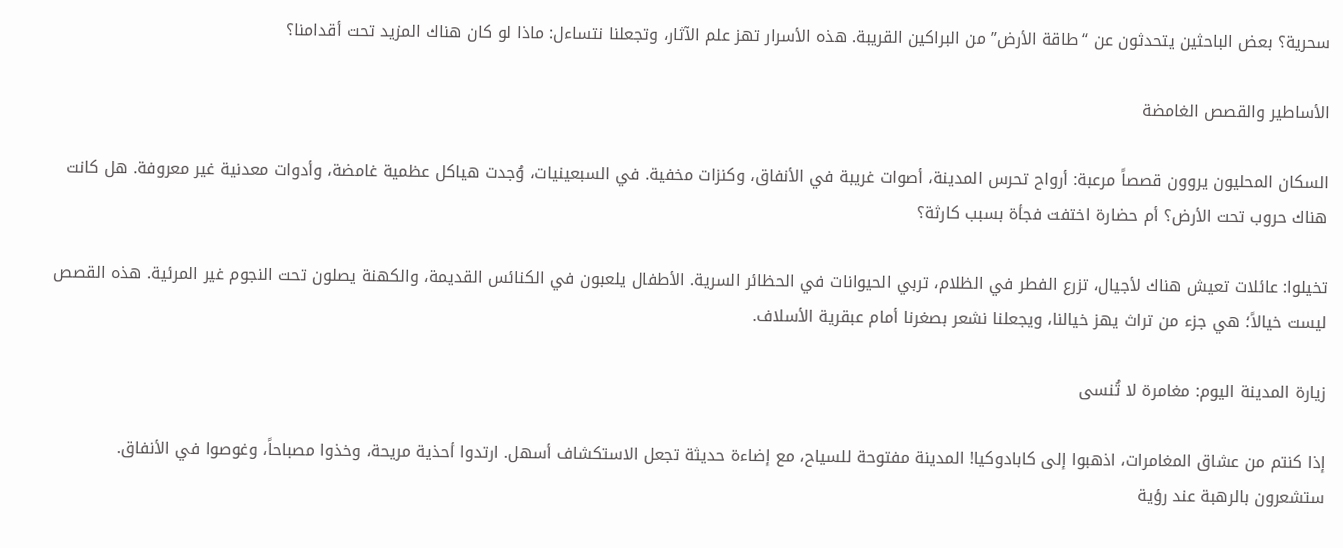سحرية؟ بعض الباحثين يتحدثون عن “طاقة الأرض” من البراكين القريبة. هذه الأسرار تهز علم الآثار، وتجعلنا نتساءل: ماذا لو كان هناك المزيد تحت أقدامنا؟

الأساطير والقصص الغامضة

السكان المحليون يروون قصصاً مرعبة: أرواح تحرس المدينة، أصوات غريبة في الأنفاق، وكنزات مخفية. في السبعينيات، وُجدت هياكل عظمية غامضة، وأدوات معدنية غير معروفة. هل كانت هناك حروب تحت الأرض؟ أم حضارة اختفت فجأة بسبب كارثة؟

تخيلوا: عائلات تعيش هناك لأجيال، تزرع الفطر في الظلام، تربي الحيوانات في الحظائر السرية. الأطفال يلعبون في الكنائس القديمة، والكهنة يصلون تحت النجوم غير المرئية. هذه القصص ليست خيالاً؛ هي جزء من تراث يهز خيالنا، ويجعلنا نشعر بصغرنا أمام عبقرية الأسلاف.

زيارة المدينة اليوم: مغامرة لا تُنسى

إذا كنتم من عشاق المغامرات، اذهبوا إلى كابادوكيا! المدينة مفتوحة للسياح، مع إضاءة حديثة تجعل الاستكشاف أسهل. ارتدوا أحذية مريحة، وخذوا مصباحاً، وغوصوا في الأنفاق. ستشعرون بالرهبة عند رؤية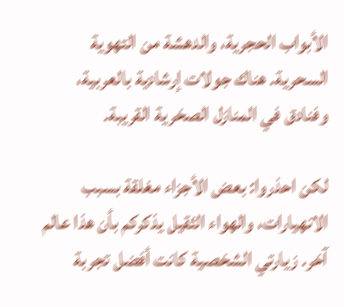الأبواب الحجرية، والدهشة من التهوية السحرية. هناك جولات إرشادية بالعربية، وفنادق في المنازل الصخرية القريبة.

لكن احذروا: بعض الأجزاء مغلقة بسبب الانهيارات، والهواء الثقيل يذكركم بأن هذا عالم آخر. زيارتي الشخصية كانت أفضل تجربة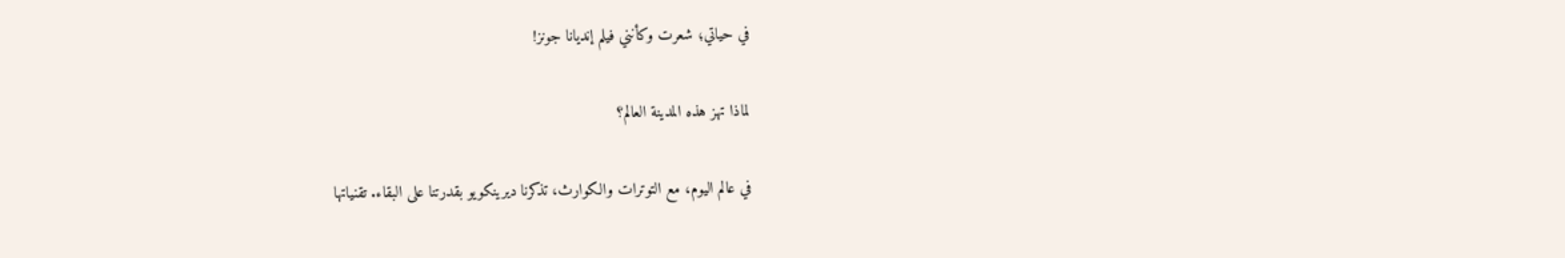في حياتي؛ شعرت وكأنني فيلم إنديانا جونز!

لماذا تهز هذه المدينة العالم؟

في عالم اليوم، مع التوترات والكوارث، تذكرنا ديرينكويو بقدرتنا على البقاء. تقنياتها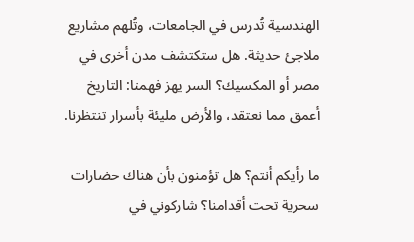الهندسية تُدرس في الجامعات، وتُلهم مشاريع ملاجئ حديثة. هل ستكتشف مدن أخرى في مصر أو المكسيك؟ السر يهز فهمنا: التاريخ أعمق مما نعتقد، والأرض مليئة بأسرار تنتظرنا.

ما رأيكم أنتم؟ هل تؤمنون بأن هناك حضارات سحرية تحت أقدامنا؟ شاركوني في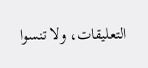التعليقات، ولا تنسوا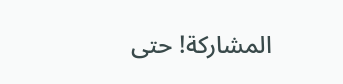المشاركة! حتى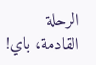الرحلة القادمة، باي!